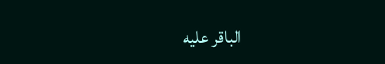الباقر عليه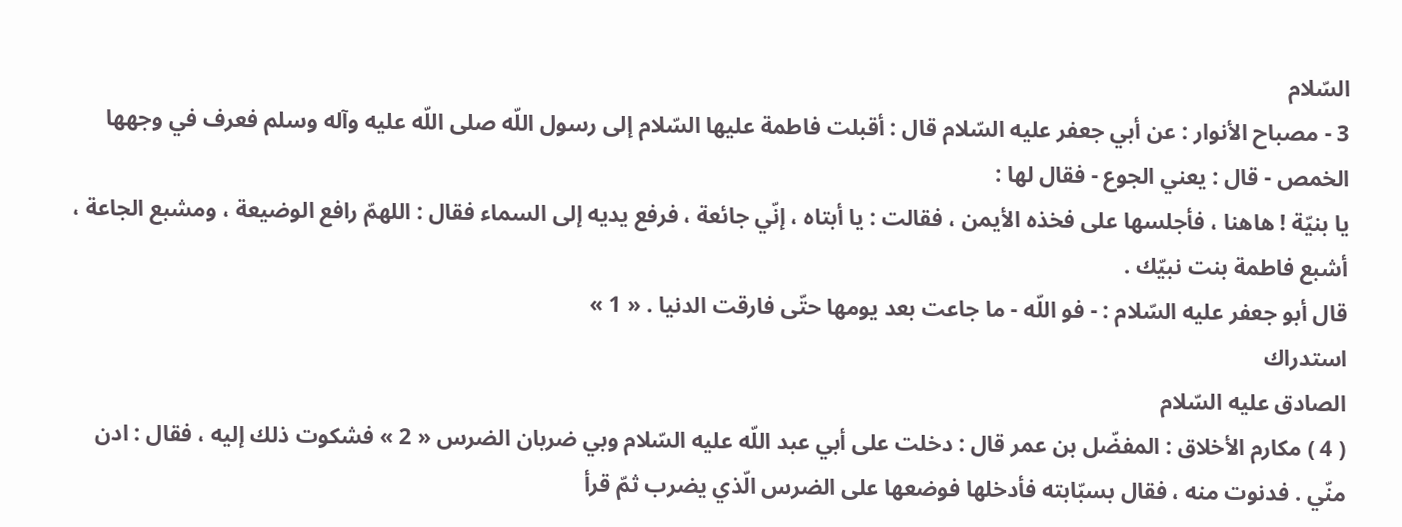السّلام
3 - مصباح الأنوار : عن أبي جعفر عليه السّلام قال : أقبلت فاطمة عليها السّلام إلى رسول اللّه صلى اللّه عليه وآله وسلم فعرف في وجهها الخمص - قال : يعني الجوع - فقال لها :
يا بنيّة ! هاهنا ، فأجلسها على فخذه الأيمن ، فقالت : يا أبتاه ، إنّي جائعة ، فرفع يديه إلى السماء فقال : اللهمّ رافع الوضيعة ، ومشبع الجاعة ، أشبع فاطمة بنت نبيّك .
قال أبو جعفر عليه السّلام : - فو اللّه - ما جاعت بعد يومها حتّى فارقت الدنيا . « 1 »
استدراك
الصادق عليه السّلام
( 4 ) مكارم الأخلاق : المفضّل بن عمر قال : دخلت على أبي عبد اللّه عليه السّلام وبي ضربان الضرس « 2 » فشكوت ذلك إليه ، فقال : ادن منّي . فدنوت منه ، فقال بسبّابته فأدخلها فوضعها على الضرس الّذي يضرب ثمّ قرأ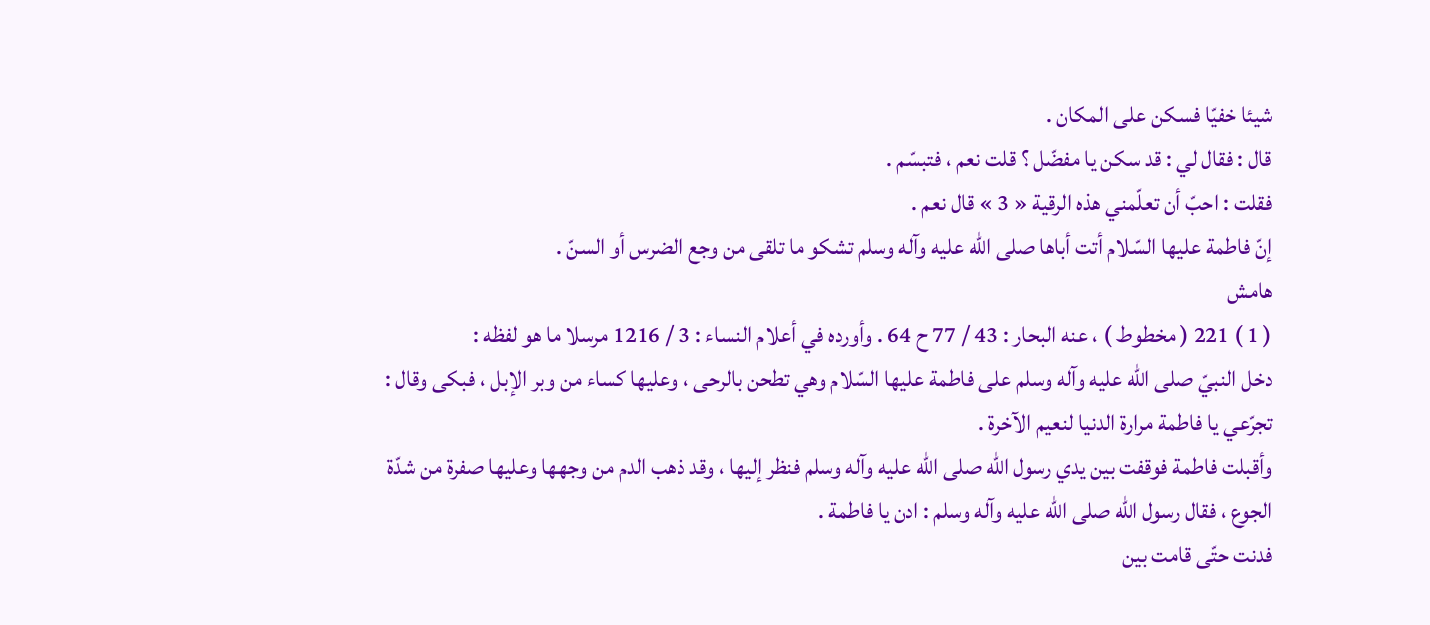شيئا خفيّا فسكن على المكان .
قال : فقال لي : قد سكن يا مفضّل ؟ قلت نعم ، فتبسّم .
فقلت : احبّ أن تعلّمني هذه الرقية « 3 » قال نعم .
إنّ فاطمة عليها السّلام أتت أباها صلى اللّه عليه وآله وسلم تشكو ما تلقى من وجع الضرس أو السنّ .
هامش
( 1 ) 221 ( مخطوط ) ، عنه البحار : 43 / 77 ح 64 . وأورده في أعلام النساء : 3 / 1216 مرسلا ما هو لفظه :
دخل النبيّ صلى اللّه عليه وآله وسلم على فاطمة عليها السّلام وهي تطحن بالرحى ، وعليها كساء من وبر الإبل ، فبكى وقال : تجرّعي يا فاطمة مرارة الدنيا لنعيم الآخرة .
وأقبلت فاطمة فوقفت بين يدي رسول اللّه صلى اللّه عليه وآله وسلم فنظر إليها ، وقد ذهب الدم من وجهها وعليها صفرة من شدّة الجوع ، فقال رسول اللّه صلى اللّه عليه وآله وسلم : ادن يا فاطمة .
فدنت حتّى قامت بين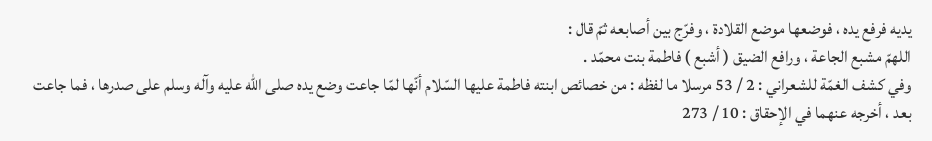يديه فرفع يده ، فوضعها موضع القلادة ، وفرّج بين أصابعه ثمّ قال :
اللهمّ مشبع الجاعة ، ورافع الضيق ( أشبع ) فاطمة بنت محمّد .
وفي كشف الغمّة للشعراني : 2 / 53 مرسلا ما لفظه : من خصائص ابنته فاطمة عليها السّلام أنّها لمّا جاعت وضع يده صلى اللّه عليه وآله وسلم على صدرها ، فما جاعت بعد ، أخرجه عنهما في الإحقاق : 10 / 273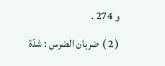و 274 .
( 2 ) ضربان الضرس : شدّة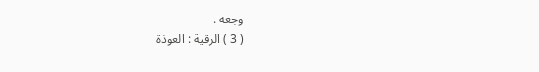وجعه .
( 3 ) الرقية : العوذة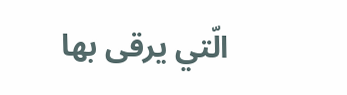الّتي يرقى بها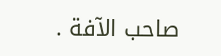صاحب الآفة .